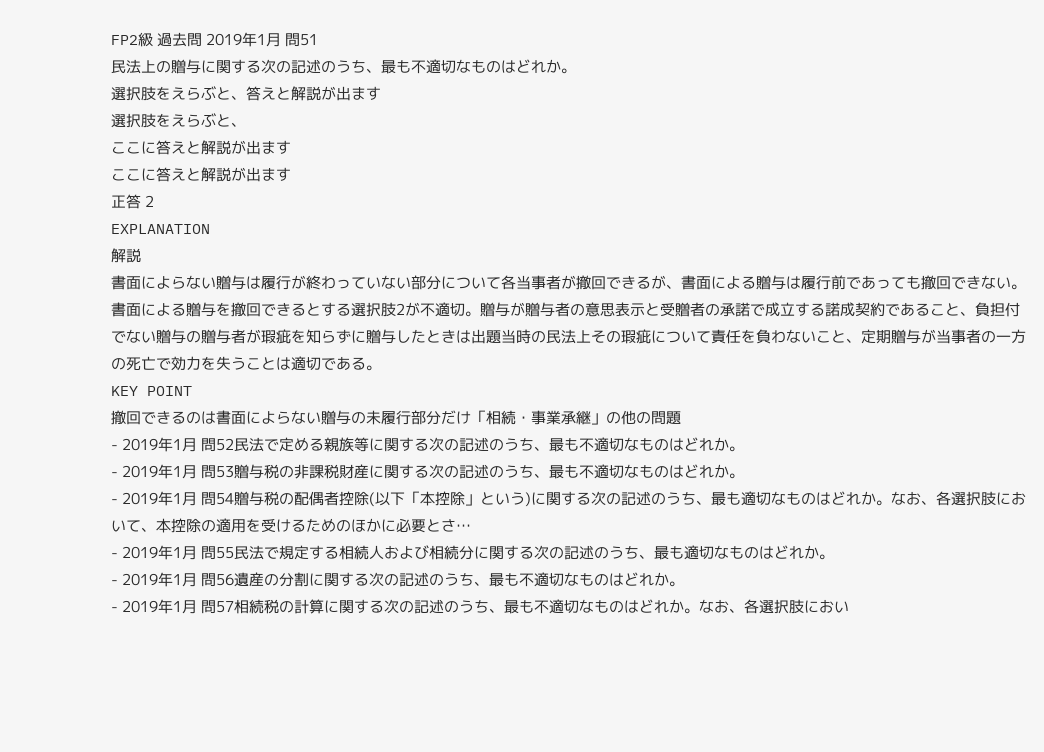FP2級 過去問 2019年1月 問51
民法上の贈与に関する次の記述のうち、最も不適切なものはどれか。
選択肢をえらぶと、答えと解説が出ます
選択肢をえらぶと、
ここに答えと解説が出ます
ここに答えと解説が出ます
正答 2
EXPLANATION
解説
書面によらない贈与は履行が終わっていない部分について各当事者が撤回できるが、書面による贈与は履行前であっても撤回できない。書面による贈与を撤回できるとする選択肢2が不適切。贈与が贈与者の意思表示と受贈者の承諾で成立する諾成契約であること、負担付でない贈与の贈与者が瑕疵を知らずに贈与したときは出題当時の民法上その瑕疵について責任を負わないこと、定期贈与が当事者の一方の死亡で効力を失うことは適切である。
KEY POINT
撤回できるのは書面によらない贈与の未履行部分だけ「相続・事業承継」の他の問題
- 2019年1月 問52民法で定める親族等に関する次の記述のうち、最も不適切なものはどれか。
- 2019年1月 問53贈与税の非課税財産に関する次の記述のうち、最も不適切なものはどれか。
- 2019年1月 問54贈与税の配偶者控除(以下「本控除」という)に関する次の記述のうち、最も適切なものはどれか。なお、各選択肢において、本控除の適用を受けるためのほかに必要とさ…
- 2019年1月 問55民法で規定する相続人および相続分に関する次の記述のうち、最も適切なものはどれか。
- 2019年1月 問56遺産の分割に関する次の記述のうち、最も不適切なものはどれか。
- 2019年1月 問57相続税の計算に関する次の記述のうち、最も不適切なものはどれか。なお、各選択肢におい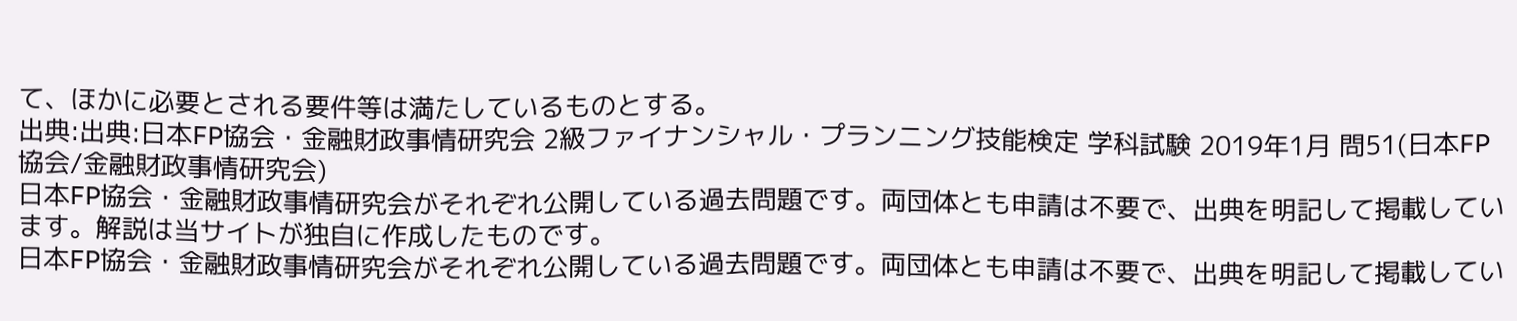て、ほかに必要とされる要件等は満たしているものとする。
出典:出典:日本FP協会・金融財政事情研究会 2級ファイナンシャル・プランニング技能検定 学科試験 2019年1月 問51(日本FP協会/金融財政事情研究会)
日本FP協会・金融財政事情研究会がそれぞれ公開している過去問題です。両団体とも申請は不要で、出典を明記して掲載しています。解説は当サイトが独自に作成したものです。
日本FP協会・金融財政事情研究会がそれぞれ公開している過去問題です。両団体とも申請は不要で、出典を明記して掲載してい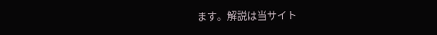ます。解説は当サイト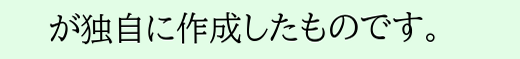が独自に作成したものです。